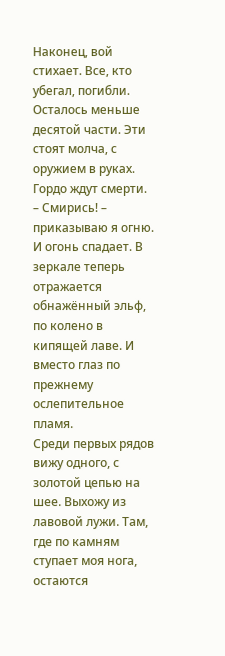Наконец, вой стихает. Все, кто убегал, погибли. Осталось меньше десятой части. Эти стоят молча, с оружием в руках. Гордо ждут смерти.
– Смирись! – приказываю я огню. И огонь спадает. В зеркале теперь отражается обнажённый эльф, по колено в кипящей лаве. И вместо глаз по прежнему ослепительное пламя.
Среди первых рядов вижу одного, с золотой цепью на шее. Выхожу из лавовой лужи. Там, где по камням ступает моя нога, остаются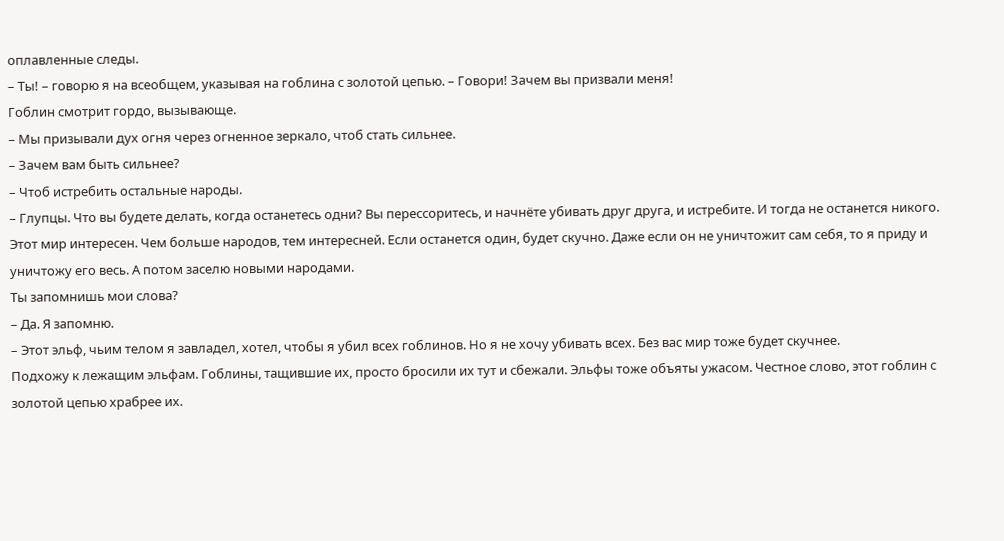оплавленные следы.
– Ты! – говорю я на всеобщем, указывая на гоблина с золотой цепью. – Говори! Зачем вы призвали меня!
Гоблин смотрит гордо, вызывающе.
– Мы призывали дух огня через огненное зеркало, чтоб стать сильнее.
– Зачем вам быть сильнее?
– Чтоб истребить остальные народы.
– Глупцы. Что вы будете делать, когда останетесь одни? Вы перессоритесь, и начнёте убивать друг друга, и истребите. И тогда не останется никого.
Этот мир интересен. Чем больше народов, тем интересней. Если останется один, будет скучно. Даже если он не уничтожит сам себя, то я приду и уничтожу его весь. А потом заселю новыми народами.
Ты запомнишь мои слова?
– Да. Я запомню.
– Этот эльф, чьим телом я завладел, хотел, чтобы я убил всех гоблинов. Но я не хочу убивать всех. Без вас мир тоже будет скучнее.
Подхожу к лежащим эльфам. Гоблины, тащившие их, просто бросили их тут и сбежали. Эльфы тоже объяты ужасом. Честное слово, этот гоблин с золотой цепью храбрее их.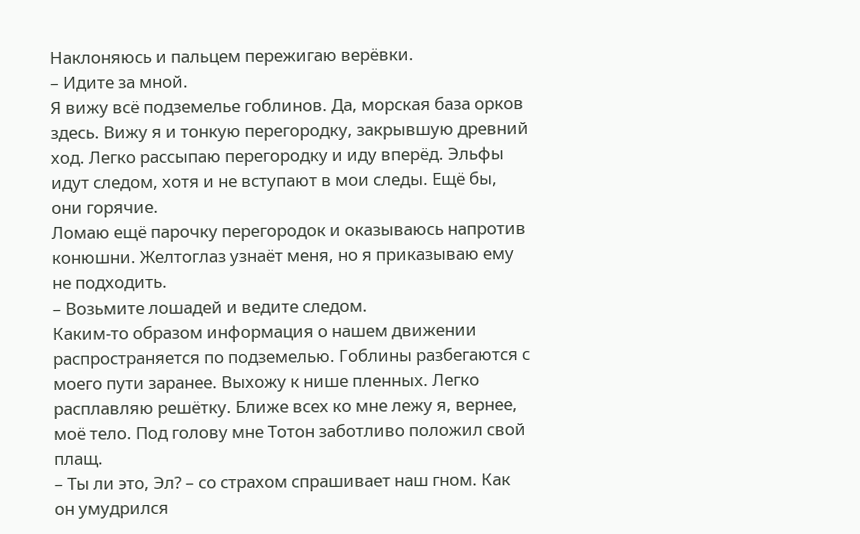Наклоняюсь и пальцем пережигаю верёвки.
– Идите за мной.
Я вижу всё подземелье гоблинов. Да, морская база орков здесь. Вижу я и тонкую перегородку, закрывшую древний ход. Легко рассыпаю перегородку и иду вперёд. Эльфы идут следом, хотя и не вступают в мои следы. Ещё бы, они горячие.
Ломаю ещё парочку перегородок и оказываюсь напротив конюшни. Желтоглаз узнаёт меня, но я приказываю ему не подходить.
– Возьмите лошадей и ведите следом.
Каким-то образом информация о нашем движении распространяется по подземелью. Гоблины разбегаются с моего пути заранее. Выхожу к нише пленных. Легко расплавляю решётку. Ближе всех ко мне лежу я, вернее, моё тело. Под голову мне Тотон заботливо положил свой плащ.
– Ты ли это, Эл? – со страхом спрашивает наш гном. Как он умудрился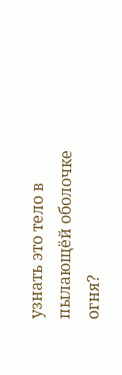узнать это тело в пылающёй оболочке огня?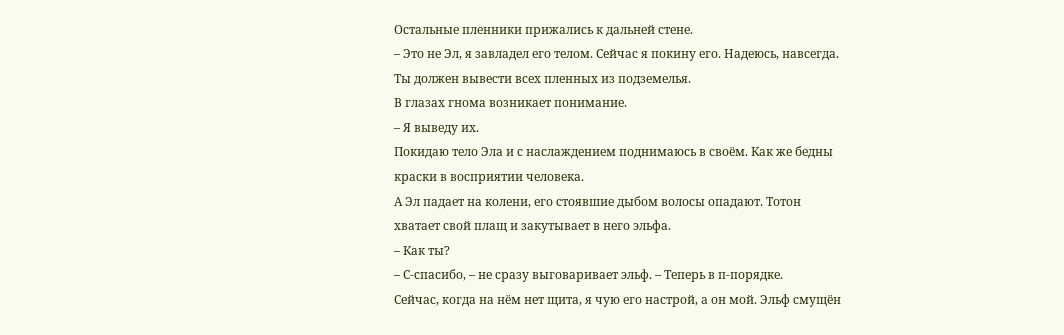Остальные пленники прижались к дальней стене.
– Это не Эл, я завладел его телом. Сейчас я покину его. Надеюсь, навсегда. Ты должен вывести всех пленных из подземелья.
В глазах гнома возникает понимание.
– Я выведу их.
Покидаю тело Эла и с наслаждением поднимаюсь в своём. Как же бедны краски в восприятии человека.
А Эл падает на колени, его стоявшие дыбом волосы опадают. Тотон хватает свой плащ и закутывает в него эльфа.
– Как ты?
– С-спасибо, – не сразу выговаривает эльф. – Теперь в п-порядке.
Сейчас, когда на нём нет щита, я чую его настрой, а он мой. Эльф смущён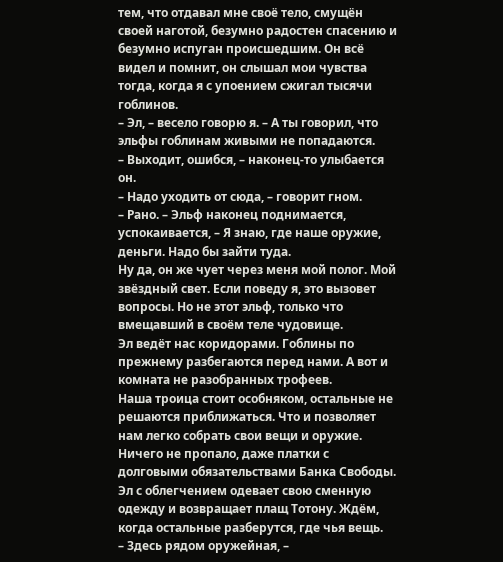тем, что отдавал мне своё тело, смущён своей наготой, безумно радостен спасению и безумно испуган происшедшим. Он всё видел и помнит, он слышал мои чувства тогда, когда я с упоением сжигал тысячи гоблинов.
– Эл, – весело говорю я. – А ты говорил, что эльфы гоблинам живыми не попадаются.
– Выходит, ошибся, – наконец-то улыбается он.
– Надо уходить от сюда, – говорит гном.
– Рано. – Эльф наконец поднимается, успокаивается, – Я знаю, где наше оружие, деньги. Надо бы зайти туда.
Ну да, он же чует через меня мой полог. Мой звёздный свет. Если поведу я, это вызовет вопросы. Но не этот эльф, только что вмещавший в своём теле чудовище.
Эл ведёт нас коридорами. Гоблины по прежнему разбегаются перед нами. А вот и комната не разобранных трофеев.
Наша троица стоит особняком, остальные не решаются приближаться. Что и позволяет нам легко собрать свои вещи и оружие. Ничего не пропало, даже платки с долговыми обязательствами Банка Свободы.
Эл с облегчением одевает свою сменную одежду и возвращает плащ Тотону. Ждём, когда остальные разберутся, где чья вещь.
– Здесь рядом оружейная, –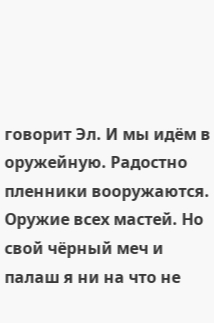говорит Эл. И мы идём в оружейную. Радостно пленники вооружаются. Оружие всех мастей. Но свой чёрный меч и палаш я ни на что не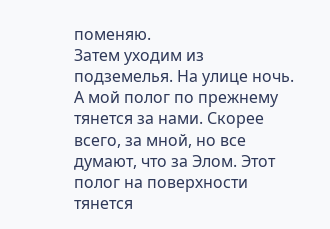поменяю.
Затем уходим из подземелья. На улице ночь. А мой полог по прежнему тянется за нами. Скорее всего, за мной, но все думают, что за Элом. Этот полог на поверхности тянется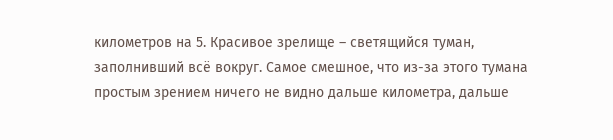километров на 5. Красивое зрелище – светящийся туман, заполнивший всё вокруг. Самое смешное, что из-за этого тумана простым зрением ничего не видно дальше километра, дальше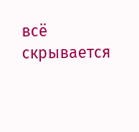всё скрывается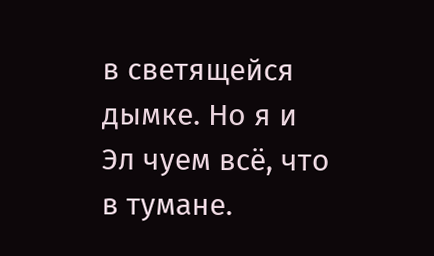в светящейся дымке. Но я и Эл чуем всё, что в тумане.